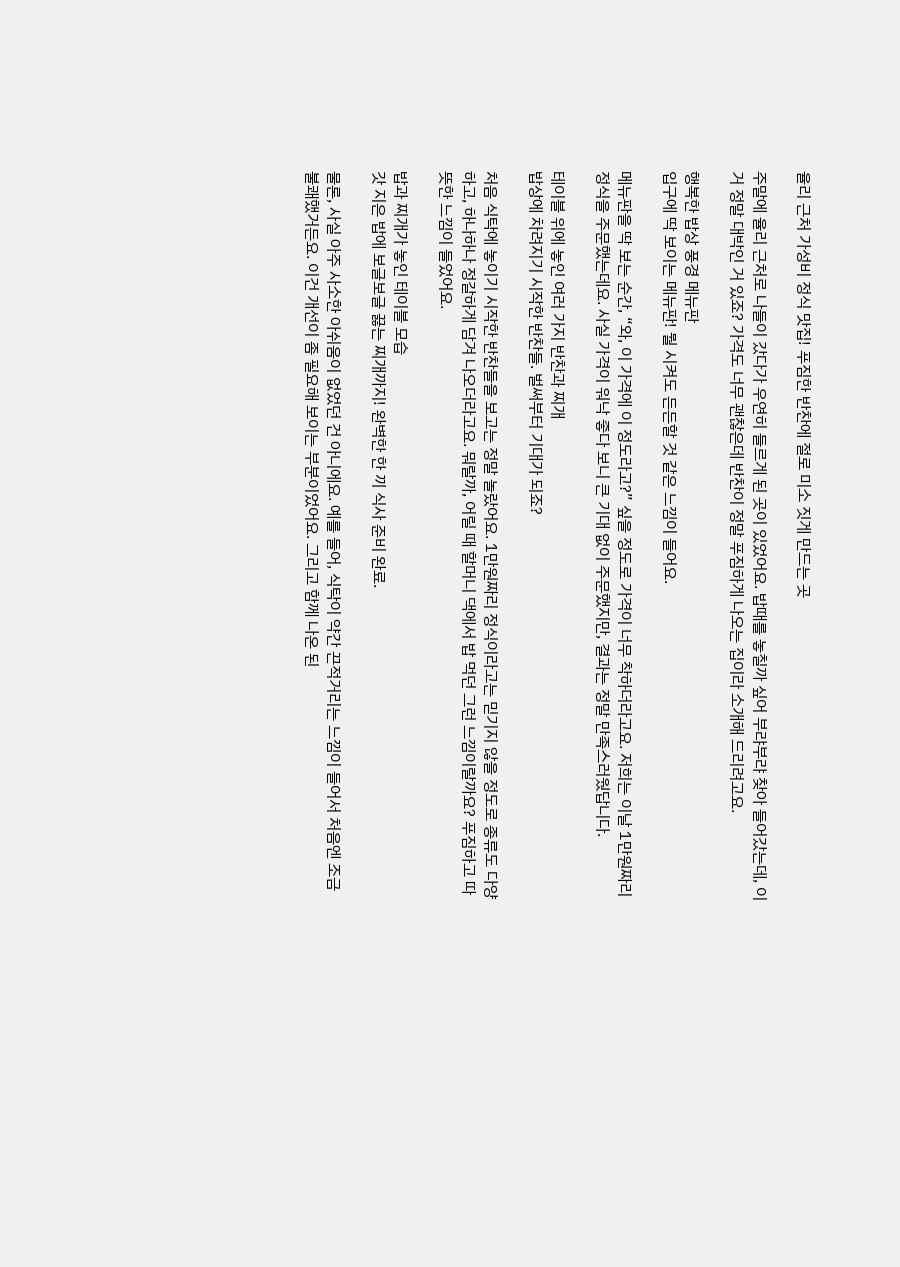율리 근처 가성비 정식 맛집! 푸짐한 반찬에 절로 미소 짓게 만드는 곳

주말에 율리 근처로 나들이 갔다가 우연히 들르게 된 곳이 있었어요. 밥때를 놓칠까 싶어 부랴부랴 찾아 들어갔는데, 이거 정말 대박인 거 있죠? 가격도 너무 괜찮은데 반찬이 정말 푸짐하게 나오는 집이라 소개해 드리려고요.

행복한 밥상 풍경 메뉴판
입구에 딱 보이는 메뉴판! 뭘 시켜도 든든할 것 같은 느낌이 들어요.

메뉴판을 딱 보는 순간, “와, 이 가격에 이 정도라고?” 싶을 정도로 가격이 너무 착하더라고요. 저희는 이날 1만원짜리 정식을 주문했는데요. 사실 가격이 워낙 좋다 보니 큰 기대 없이 주문했지만, 결과는 정말 만족스러웠답니다.

테이블 위에 놓인 여러 가지 반찬과 찌개
밥상에 차려지기 시작한 반찬들. 벌써부터 기대가 되죠?

처음 식탁에 놓이기 시작한 반찬들을 보고는 정말 놀랐어요. 1만원짜리 정식이라고는 믿기지 않을 정도로 종류도 다양하고, 하나하나 정갈하게 담겨 나오더라고요. 뭐랄까, 어릴 때 할머니 댁에서 밥 먹던 그런 느낌이랄까요? 푸짐하고 따뜻한 느낌이 들었어요.

밥과 찌개가 놓인 테이블 모습
갓 지은 밥에 보글보글 끓는 찌개까지! 완벽한 한 끼 식사 준비 완료.

물론, 사실 아주 사소한 아쉬움이 없었던 건 아니에요. 예를 들어, 식탁이 약간 끈적거리는 느낌이 들어서 처음엔 조금 불쾌했거든요. 이건 개선이 좀 필요해 보이는 부분이었어요. 그리고 함께 나온 된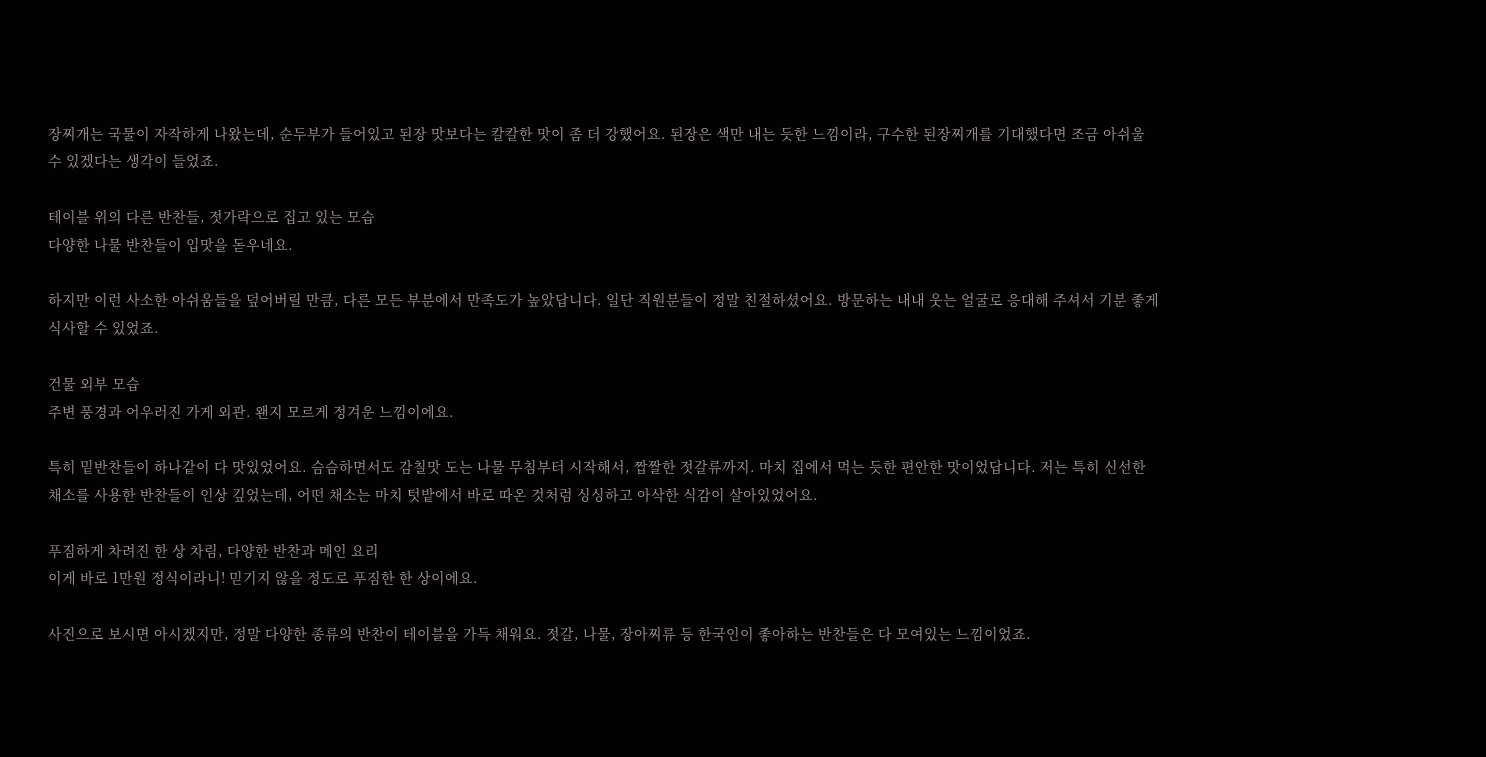장찌개는 국물이 자작하게 나왔는데, 순두부가 들어있고 된장 맛보다는 칼칼한 맛이 좀 더 강했어요. 된장은 색만 내는 듯한 느낌이라, 구수한 된장찌개를 기대했다면 조금 아쉬울 수 있겠다는 생각이 들었죠.

테이블 위의 다른 반찬들, 젓가락으로 집고 있는 모습
다양한 나물 반찬들이 입맛을 돋우네요.

하지만 이런 사소한 아쉬움들을 덮어버릴 만큼, 다른 모든 부분에서 만족도가 높았답니다. 일단 직원분들이 정말 친절하셨어요. 방문하는 내내 웃는 얼굴로 응대해 주셔서 기분 좋게 식사할 수 있었죠.

건물 외부 모습
주변 풍경과 어우러진 가게 외관. 왠지 모르게 정겨운 느낌이에요.

특히 밑반찬들이 하나같이 다 맛있었어요. 슴슴하면서도 감칠맛 도는 나물 무침부터 시작해서, 짭짤한 젓갈류까지. 마치 집에서 먹는 듯한 편안한 맛이었답니다. 저는 특히 신선한 채소를 사용한 반찬들이 인상 깊었는데, 어떤 채소는 마치 텃밭에서 바로 따온 것처럼 싱싱하고 아삭한 식감이 살아있었어요.

푸짐하게 차려진 한 상 차림, 다양한 반찬과 메인 요리
이게 바로 1만원 정식이라니! 믿기지 않을 정도로 푸짐한 한 상이에요.

사진으로 보시면 아시겠지만, 정말 다양한 종류의 반찬이 테이블을 가득 채워요. 젓갈, 나물, 장아찌류 등 한국인이 좋아하는 반찬들은 다 모여있는 느낌이었죠.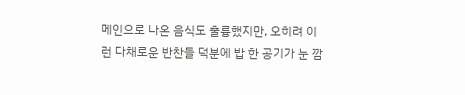메인으로 나온 음식도 훌륭했지만, 오히려 이런 다채로운 반찬들 덕분에 밥 한 공기가 눈 깜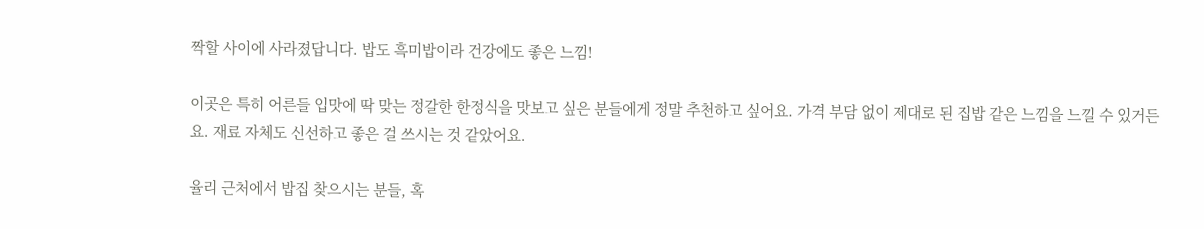짝할 사이에 사라졌답니다. 밥도 흑미밥이라 건강에도 좋은 느낌!

이곳은 특히 어른들 입맛에 딱 맞는 정갈한 한정식을 맛보고 싶은 분들에게 정말 추천하고 싶어요. 가격 부담 없이 제대로 된 집밥 같은 느낌을 느낄 수 있거든요. 재료 자체도 신선하고 좋은 걸 쓰시는 것 같았어요.

율리 근처에서 밥집 찾으시는 분들, 혹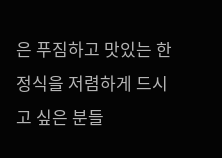은 푸짐하고 맛있는 한정식을 저렴하게 드시고 싶은 분들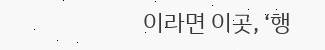이라면 이곳, ‘행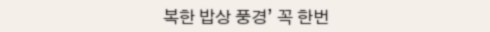복한 밥상 풍경’ 꼭 한번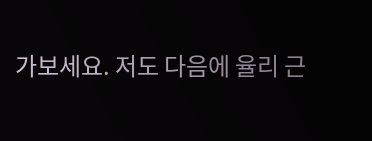가보세요. 저도 다음에 율리 근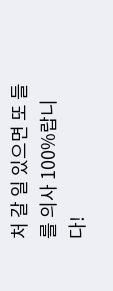처 갈 일 있으면 또 들를 의사 100%랍니다!